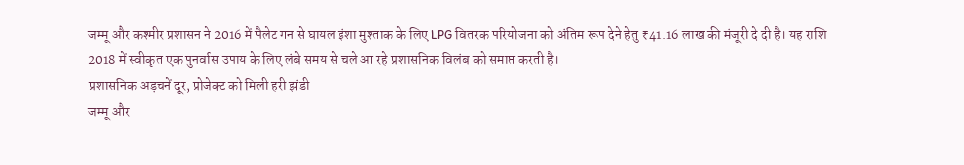जम्मू और कश्मीर प्रशासन ने 2016 में पैलेट गन से घायल इंशा मुश्ताक के लिए LPG वितरक परियोजना को अंतिम रूप देने हेतु ₹41.16 लाख की मंजूरी दे दी है। यह राशि 2018 में स्वीकृत एक पुनर्वास उपाय के लिए लंबे समय से चले आ रहे प्रशासनिक विलंब को समाप्त करती है।
प्रशासनिक अड़चनें दूर, प्रोजेक्ट को मिली हरी झंडी
जम्मू और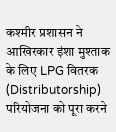कश्मीर प्रशासन ने आखिरकार इंशा मुश्ताक के लिए LPG वितरक (Distributorship) परियोजना को पूरा करने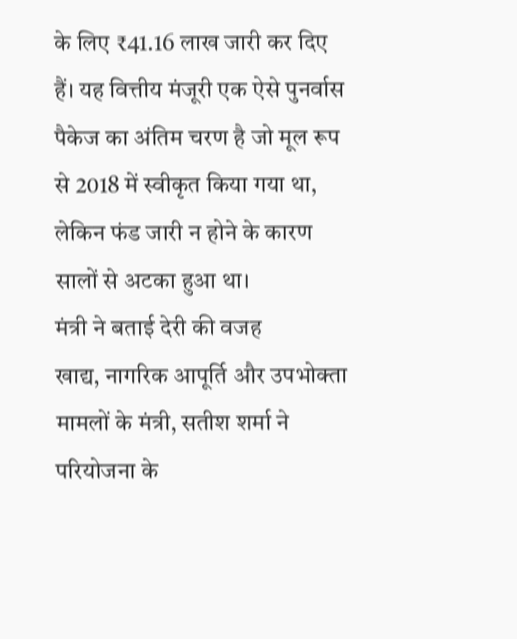के लिए ₹41.16 लाख जारी कर दिए हैं। यह वित्तीय मंजूरी एक ऐसे पुनर्वास पैकेज का अंतिम चरण है जो मूल रूप से 2018 में स्वीकृत किया गया था, लेकिन फंड जारी न होने के कारण सालों से अटका हुआ था।
मंत्री ने बताई देरी की वजह
खाद्य, नागरिक आपूर्ति और उपभोक्ता मामलों के मंत्री, सतीश शर्मा ने परियोजना के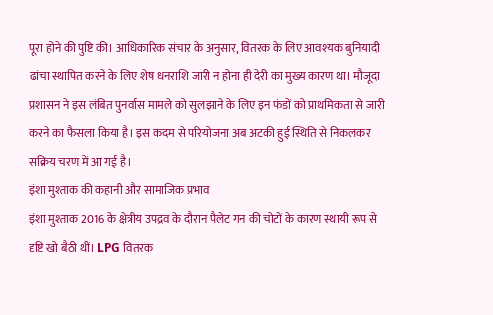पूरा होने की पुष्टि की। आधिकारिक संचार के अनुसार, वितरक के लिए आवश्यक बुनियादी ढांचा स्थापित करने के लिए शेष धनराशि जारी न होना ही देरी का मुख्य कारण था। मौजूदा प्रशासन ने इस लंबित पुनर्वास मामले को सुलझाने के लिए इन फंडों को प्राथमिकता से जारी करने का फैसला किया है। इस कदम से परियोजना अब अटकी हुई स्थिति से निकलकर सक्रिय चरण में आ गई है।
इंशा मुश्ताक की कहानी और सामाजिक प्रभाव
इंशा मुश्ताक 2016 के क्षेत्रीय उपद्रव के दौरान पैलेट गन की चोटों के कारण स्थायी रूप से दृष्टि खो बैठी थीं। LPG वितरक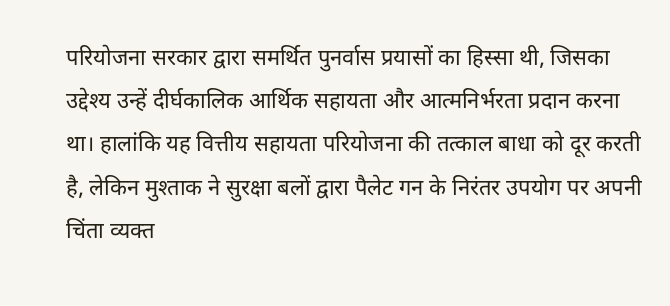परियोजना सरकार द्वारा समर्थित पुनर्वास प्रयासों का हिस्सा थी, जिसका उद्देश्य उन्हें दीर्घकालिक आर्थिक सहायता और आत्मनिर्भरता प्रदान करना था। हालांकि यह वित्तीय सहायता परियोजना की तत्काल बाधा को दूर करती है, लेकिन मुश्ताक ने सुरक्षा बलों द्वारा पैलेट गन के निरंतर उपयोग पर अपनी चिंता व्यक्त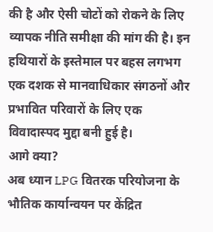की है और ऐसी चोटों को रोकने के लिए व्यापक नीति समीक्षा की मांग की है। इन हथियारों के इस्तेमाल पर बहस लगभग एक दशक से मानवाधिकार संगठनों और प्रभावित परिवारों के लिए एक विवादास्पद मुद्दा बनी हुई है।
आगे क्या?
अब ध्यान LPG वितरक परियोजना के भौतिक कार्यान्वयन पर केंद्रित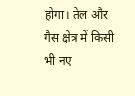होगा। तेल और गैस क्षेत्र में किसी भी नए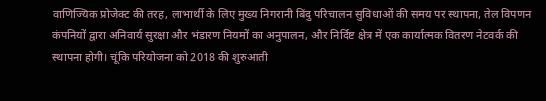वाणिज्यिक प्रोजेक्ट की तरह, लाभार्थी के लिए मुख्य निगरानी बिंदु परिचालन सुविधाओं की समय पर स्थापना, तेल विपणन कंपनियों द्वारा अनिवार्य सुरक्षा और भंडारण नियमों का अनुपालन, और निर्दिष्ट क्षेत्र में एक कार्यात्मक वितरण नेटवर्क की स्थापना होगी। चूंकि परियोजना को 2018 की शुरुआती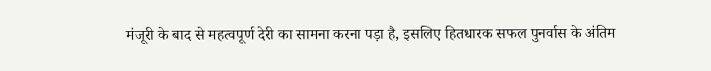मंजूरी के बाद से महत्वपूर्ण देरी का सामना करना पड़ा है, इसलिए हितधारक सफल पुनर्वास के अंतिम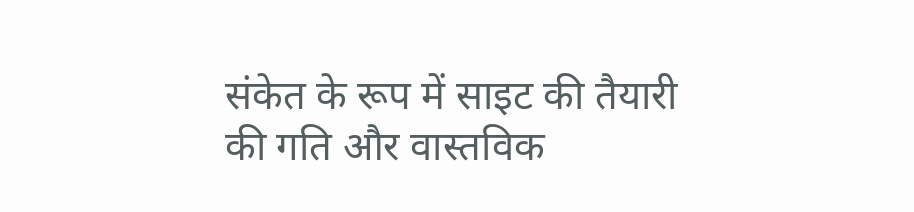संकेत के रूप में साइट की तैयारी की गति और वास्तविक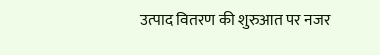उत्पाद वितरण की शुरुआत पर नजर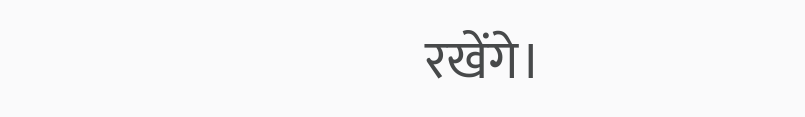रखेंगे।